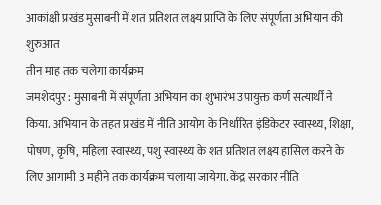आकांक्षी प्रखंड मुसाबनी में शत प्रतिशत लक्ष्य प्राप्ति के लिए संपूर्णता अभियान की शुरुआत
तीन माह तक चलेगा कार्यक्रम
जमशेदपुर : मुसाबनी में संपूर्णता अभियान का शुभारंभ उपायुक्त कर्ण सत्यार्थी ने किया. अभियान के तहत प्रखंड में नीति आयोग के निर्धारित इंडिकेटर स्वास्थ्य, शिक्षा, पोषण, कृषि, महिला स्वास्थ्य, पशु स्वास्थ्य के शत प्रतिशत लक्ष्य हासिल करने के लिए आगामी 3 महीने तक कार्यक्रम चलाया जायेगा. केंद्र सरकार नीति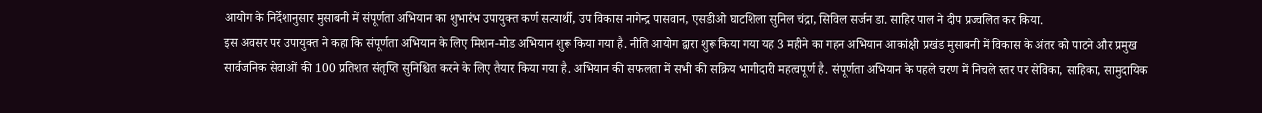आयोग के निर्देशानुसार मुसाबनी में संपूर्णता अभियान का शुभारंभ उपायुक्त कर्ण सत्यार्थी, उप विकास नागेन्द्र पासवान, एसडीओ घाटशिला सुनिल चंद्रा, सिविल सर्जन डा. साहिर पाल ने दीप प्रज्वलित कर किया.
इस अवसर पर उपायुक्त ने कहा कि संपूर्णता अभियान के लिए मिशन-मोड अभियान शुरू किया गया है. नीति आयोग द्वारा शुरू किया गया यह 3 महीने का गहन अभियान आकांक्षी प्रखंड मुसाबनी में विकास के अंतर को पाटने और प्रमुख सार्वजनिक सेवाओं की 100 प्रतिशत संतृप्ति सुनिश्चित करने के लिए तैयार किया गया है. अभियान की सफलता में सभी की सक्रिय भागीदारी महत्वपूर्ण है. संपूर्णता अभियान के पहले चरण में निचले स्तर पर सेविका, साहिका, सामुदायिक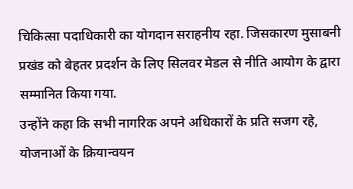चिकित्सा पदाधिकारी का योगदान सराहनीय रहा. जिसकारण मुसाबनी प्रखंड को बेहतर प्रदर्शन के लिए सिलवर मेडल से नीति आयोग के द्वारा सम्मानित किया गया.
उन्होंने कहा कि सभी नागरिक अपने अधिकारों के प्रति सजग रहे, योजनाओं के क्रियान्वयन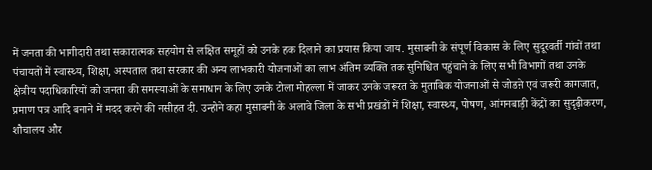में जनता की भागीदारी तथा सकारात्मक सहयोग से लक्षित समूहों को उनके हक दिलाने का प्रयास किया जाय. मुसाबनी के संपूर्ण विकास के लिए सुदूरवर्ती गांवों तथा पंचायतों में स्वास्थ्य, शिक्षा, अस्पताल तथा सरकार की अन्य लाभकारी योजनाओं का लाभ अंतिम व्यक्ति तक सुनिश्चित पहुंचाने के लिए सभी विभागों तथा उनके क्षेत्रीय पदाधिकारियों को जनता की समस्याओं के समाधान के लिए उनके टोला मोहल्ला में जाकर उनके जरूरत के मुताबिक योजनाओं से जोडऩे एवं जरूरी कागजात, प्रमाण पत्र आदि बनाने में मदद करने की नसीहत दी. उन्होने कहा मुसाबनी के अलावे जिला के सभी प्रखंडों में शिक्षा, स्वास्थ्य, पोषण, आंगनबाड़ी केंद्रों का सुदृढ़ीकरण, शौचालय और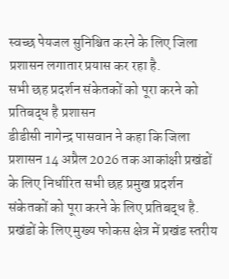स्वच्छ पेयजल सुनिश्चित करने के लिए जिला प्रशासन लगातार प्रयास कर रहा है.
सभी छह प्रदर्शन संकेतकों को पूरा करने को प्रतिबद्ध है प्रशासन
डीडीसी नागेन्द्र पासवान ने कहा कि जिला प्रशासन 14 अप्रैल 2026 तक आकांक्षी प्रखंडों के लिए निर्धारित सभी छह प्रमुख प्रदर्शन संकेतकों को पूरा करने के लिए प्रतिबद्ध है. प्रखंडों के लिए मुख्य फोकस क्षेत्र में प्रखंड स्तरीय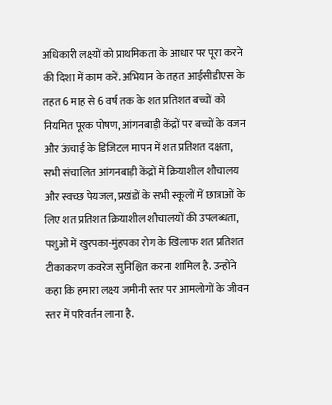अधिकारी लक्ष्यों को प्राथमिकता के आधार पर पूरा करने की दिशा में काम करें. अभियान के तहत आईसीडीएस के तहत 6 माह से 6 वर्ष तक के शत प्रतिशत बच्चों को नियमित पूरक पोषण, आंगनबाड़ी केंद्रों पर बच्चों के वजन और ऊंचाई के डिजिटल मापन में शत प्रतिशत दक्षता, सभी संचालित आंगनबाड़ी केंद्रों में क्रियाशील शौचालय और स्वच्छ पेयजल, प्रखंडों के सभी स्कूलों में छात्राओं के लिए शत प्रतिशत क्रियाशील शौचालयों की उपलब्धता, पशुओं में खुरपका-मुंहपका रोग के खिलाफ शत प्रतिशत टीकाकरण कवरेज सुनिश्चित करना शामिल है. उन्होंने कहा कि हमारा लक्ष्य जमीनी स्तर पर आमलोगों के जीवन स्तर में परिवर्तन लाना है.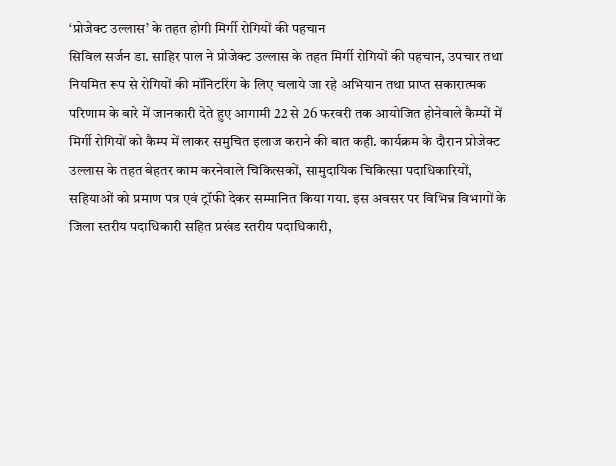‘प्रोजेक्ट उल्लास’ के तहत होगी मिर्गी रोगियों की पहचान
सिविल सर्जन डा. साहिर पाल ने प्रोजेक्ट उल्लास के तहत मिर्गी रोगियों की पहचान, उपचार तथा नियमित रूप से रोगियों की मॉनिटरिंग के लिए चलाये जा रहे अभियान तथा प्राप्त सकारात्मक परिणाम के बारे में जानकारी देते हुए आगामी 22 से 26 फरवरी तक आयोजित होनेवाले कैम्पों में मिर्गी रोगियों को कैम्प में लाकर समुचित इलाज कराने की बात कही. कार्यक्रम के दौरान प्रोजेक्ट उल्लास के तहत बेहतर काम करनेवाले चिकित्सकों, सामुदायिक चिकित्सा पदाधिकारियों, सहियाओं को प्रमाण पत्र एवं ट्रॉफी देकर सम्मानित किया गया. इस अवसर पर विभिन्न विभागों के जिला स्तरीय पदाधिकारी सहित प्रखंड स्तरीय पदाधिकारी,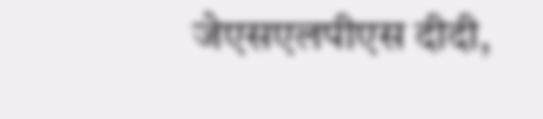जेएसएलपीएस दीदी,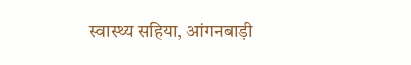स्वास्थ्य सहिया, आंगनबाड़ी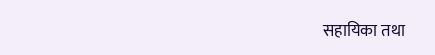सहायिका तथा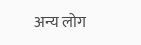अन्य लोग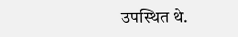उपस्थित थे.